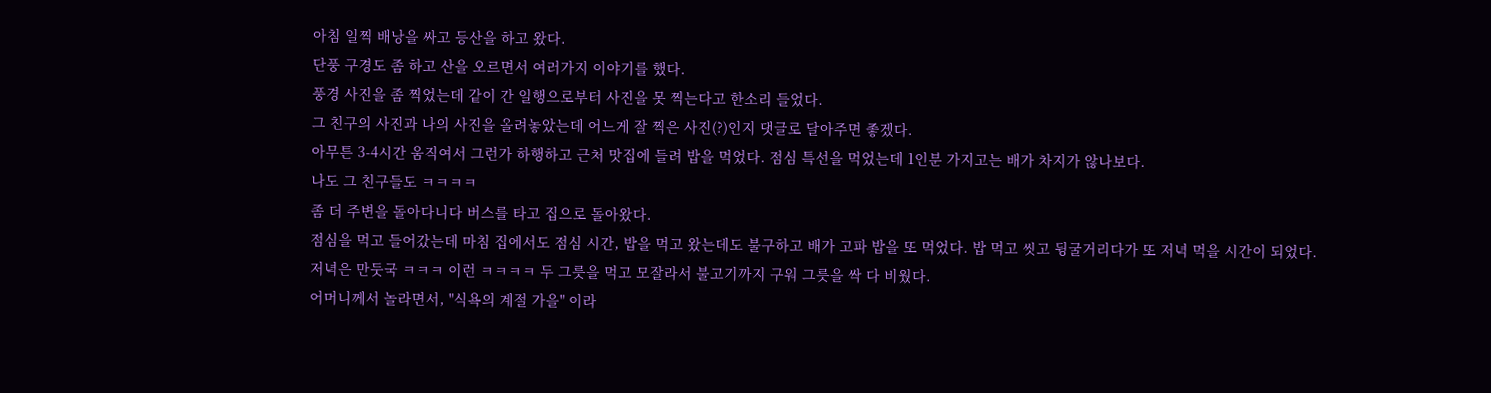아침 일찍 배낭을 싸고 등산을 하고 왔다.
단풍 구경도 좀 하고 산을 오르면서 여러가지 이야기를 했다.
풍경 사진을 좀 찍었는데 같이 간 일행으로부터 사진을 못 찍는다고 한소리 들었다.
그 친구의 사진과 나의 사진을 올려놓았는데 어느게 잘 찍은 사진(?)인지 댓글로 달아주면 좋겠다.
아무튼 3-4시간 움직여서 그런가 하행하고 근처 맛집에 들려 밥을 먹었다. 점심 특선을 먹었는데 1인분 가지고는 배가 차지가 않나보다.
나도 그 친구들도 ㅋㅋㅋㅋ
좀 더 주변을 돌아다니다 버스를 타고 집으로 돌아왔다.
점심을 먹고 들어갔는데 마침 집에서도 점심 시간, 밥을 먹고 왔는데도 불구하고 배가 고파 밥을 또 먹었다. 밥 먹고 씻고 뒹굴거리다가 또 저녁 먹을 시간이 되었다.
저녁은 만둣국 ㅋㅋㅋ 이런 ㅋㅋㅋㅋ 두 그릇을 먹고 모잘라서 불고기까지 구워 그릇을 싹 다 비웠다.
어머니께서 놀라면서, "식욕의 계절 가을" 이라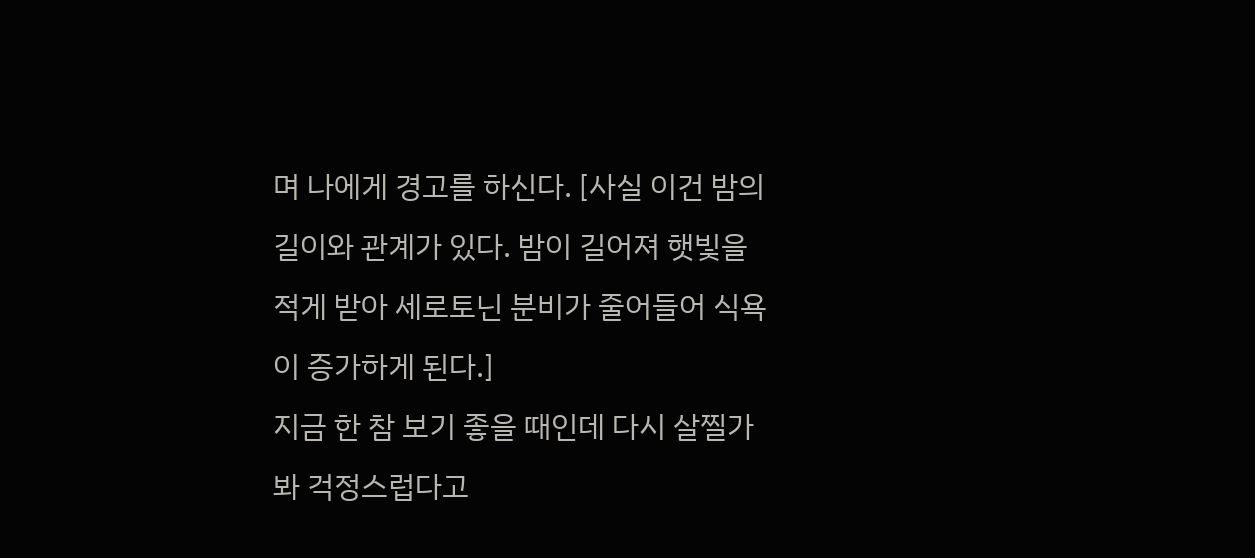며 나에게 경고를 하신다. [사실 이건 밤의 길이와 관계가 있다. 밤이 길어져 햇빛을 적게 받아 세로토닌 분비가 줄어들어 식욕이 증가하게 된다.]
지금 한 참 보기 좋을 때인데 다시 살찔가봐 걱정스럽다고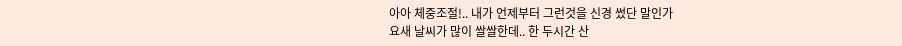아아 체중조절!.. 내가 언제부터 그런것을 신경 썼단 말인가
요새 날씨가 많이 쌀쌀한데.. 한 두시간 산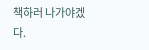책하러 나가야겠다.